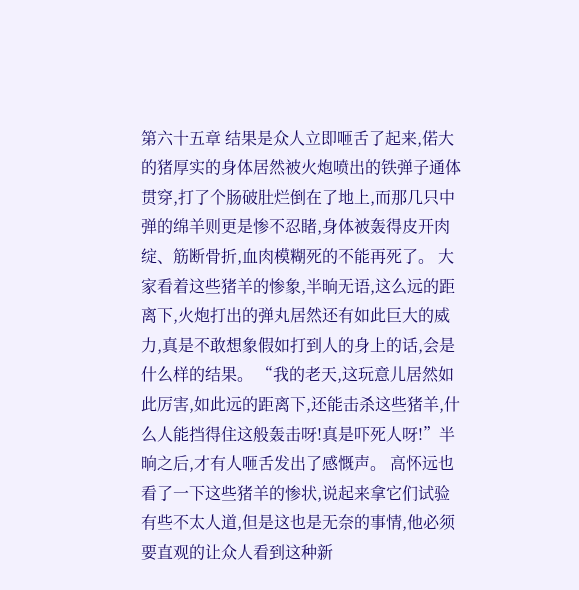第六十五章 结果是众人立即咂舌了起来,偌大的猪厚实的身体居然被火炮喷出的铁弹子通体贯穿,打了个肠破肚烂倒在了地上,而那几只中弹的绵羊则更是惨不忍睹,身体被轰得皮开肉绽、筋断骨折,血肉模糊死的不能再死了。 大家看着这些猪羊的惨象,半晌无语,这么远的距离下,火炮打出的弹丸居然还有如此巨大的威力,真是不敢想象假如打到人的身上的话,会是什么样的结果。 “我的老天,这玩意儿居然如此厉害,如此远的距离下,还能击杀这些猪羊,什么人能挡得住这般轰击呀!真是吓死人呀!”半晌之后,才有人咂舌发出了感慨声。 高怀远也看了一下这些猪羊的惨状,说起来拿它们试验有些不太人道,但是这也是无奈的事情,他必须要直观的让众人看到这种新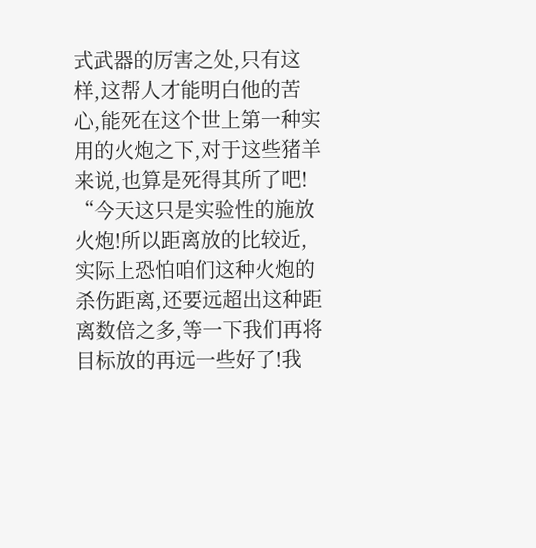式武器的厉害之处,只有这样,这帮人才能明白他的苦心,能死在这个世上第一种实用的火炮之下,对于这些猪羊来说,也算是死得其所了吧! “今天这只是实验性的施放火炮!所以距离放的比较近,实际上恐怕咱们这种火炮的杀伤距离,还要远超出这种距离数倍之多,等一下我们再将目标放的再远一些好了!我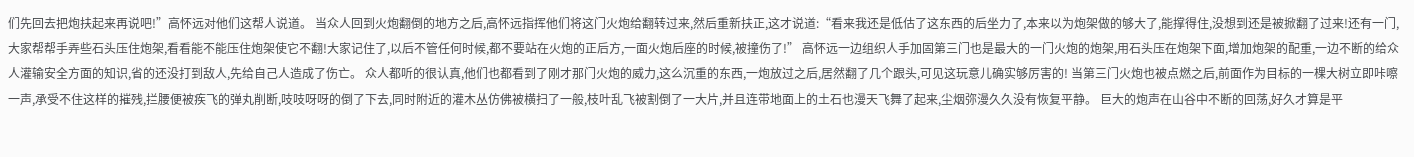们先回去把炮扶起来再说吧!”高怀远对他们这帮人说道。 当众人回到火炮翻倒的地方之后,高怀远指挥他们将这门火炮给翻转过来,然后重新扶正,这才说道:“看来我还是低估了这东西的后坐力了,本来以为炮架做的够大了,能撑得住,没想到还是被掀翻了过来!还有一门,大家帮帮手弄些石头压住炮架,看看能不能压住炮架使它不翻!大家记住了,以后不管任何时候,都不要站在火炮的正后方,一面火炮后座的时候,被撞伤了!” 高怀远一边组织人手加固第三门也是最大的一门火炮的炮架,用石头压在炮架下面,增加炮架的配重,一边不断的给众人灌输安全方面的知识,省的还没打到敌人,先给自己人造成了伤亡。 众人都听的很认真,他们也都看到了刚才那门火炮的威力,这么沉重的东西,一炮放过之后,居然翻了几个跟头,可见这玩意儿确实够厉害的! 当第三门火炮也被点燃之后,前面作为目标的一棵大树立即咔嚓一声,承受不住这样的摧残,拦腰便被疾飞的弹丸削断,吱吱呀呀的倒了下去,同时附近的灌木丛仿佛被横扫了一般,枝叶乱飞被割倒了一大片,并且连带地面上的土石也漫天飞舞了起来,尘烟弥漫久久没有恢复平静。 巨大的炮声在山谷中不断的回荡,好久才算是平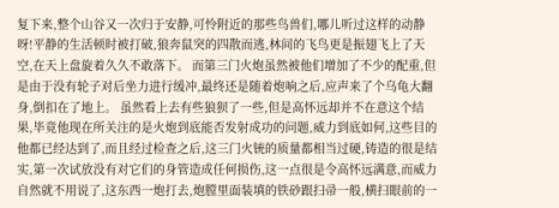复下来,整个山谷又一次归于安静,可怜附近的那些鸟兽们,哪儿听过这样的动静呀!平静的生活顿时被打破,狼奔鼠突的四散而逃,林间的飞鸟更是振翅飞上了天空,在天上盘旋着久久不敢落下。 而第三门火炮虽然被他们增加了不少的配重,但是由于没有轮子对后坐力进行缓冲,最终还是随着炮响之后,应声来了个乌龟大翻身,倒扣在了地上。 虽然看上去有些狼狈了一些,但是高怀远却并不在意这个结果,毕竟他现在所关注的是火炮到底能否发射成功的问题,威力到底如何,这些目的他都已经达到了,而且经过检查之后,这三门火铳的质量都相当过硬,铸造的很是结实,第一次试放没有对它们的身管造成任何损伤,这一点很是令高怀远满意,而威力自然就不用说了,这东西一炮打去,炮膛里面装填的铁砂跟扫帚一般,横扫眼前的一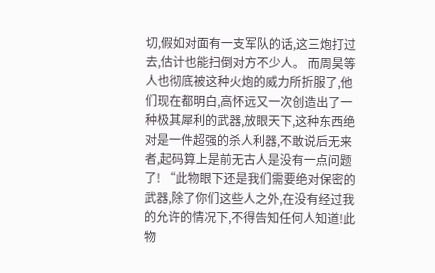切,假如对面有一支军队的话,这三炮打过去,估计也能扫倒对方不少人。 而周昊等人也彻底被这种火炮的威力所折服了,他们现在都明白,高怀远又一次创造出了一种极其犀利的武器,放眼天下,这种东西绝对是一件超强的杀人利器,不敢说后无来者,起码算上是前无古人是没有一点问题了! “此物眼下还是我们需要绝对保密的武器,除了你们这些人之外,在没有经过我的允许的情况下,不得告知任何人知道!此物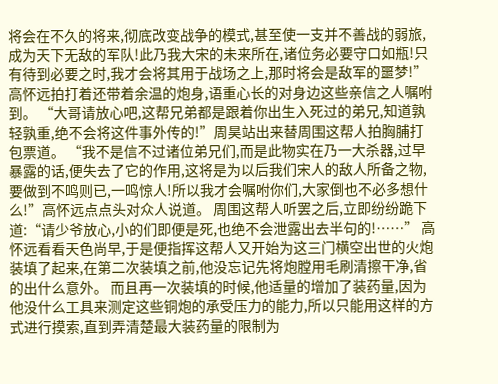将会在不久的将来,彻底改变战争的模式,甚至使一支并不善战的弱旅,成为天下无敌的军队!此乃我大宋的未来所在,诸位务必要守口如瓶!只有待到必要之时,我才会将其用于战场之上,那时将会是敌军的噩梦!”高怀远拍打着还带着余温的炮身,语重心长的对身边这些亲信之人嘱咐到。 “大哥请放心吧,这帮兄弟都是跟着你出生入死过的弟兄,知道孰轻孰重,绝不会将这件事外传的!”周昊站出来替周围这帮人拍胸脯打包票道。 “我不是信不过诸位弟兄们,而是此物实在乃一大杀器,过早暴露的话,便失去了它的作用,这将是为以后我们宋人的敌人所备之物,要做到不鸣则已,一鸣惊人!所以我才会嘱咐你们,大家倒也不必多想什么!”高怀远点点头对众人说道。 周围这帮人听罢之后,立即纷纷跪下道:“请少爷放心,小的们即便是死,也绝不会泄露出去半句的!……” 高怀远看看天色尚早,于是便指挥这帮人又开始为这三门横空出世的火炮装填了起来,在第二次装填之前,他没忘记先将炮膛用毛刷清擦干净,省的出什么意外。 而且再一次装填的时候,他适量的增加了装药量,因为他没什么工具来测定这些铜炮的承受压力的能力,所以只能用这样的方式进行摸索,直到弄清楚最大装药量的限制为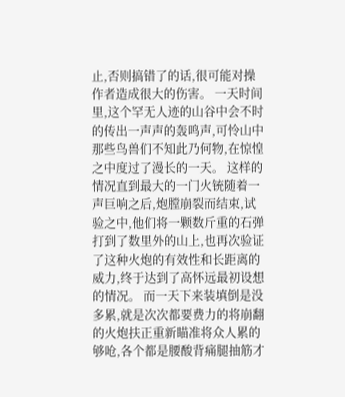止,否则搞错了的话,很可能对操作者造成很大的伤害。 一天时间里,这个罕无人迹的山谷中会不时的传出一声声的轰鸣声,可怜山中那些鸟兽们不知此乃何物,在惊惶之中度过了漫长的一天。 这样的情况直到最大的一门火铳随着一声巨响之后,炮膛崩裂而结束,试验之中,他们将一颗数斤重的石弹打到了数里外的山上,也再次验证了这种火炮的有效性和长距离的威力,终于达到了高怀远最初设想的情况。 而一天下来装填倒是没多累,就是次次都要费力的将崩翻的火炮扶正重新瞄准将众人累的够呛,各个都是腰酸背痛腿抽筋才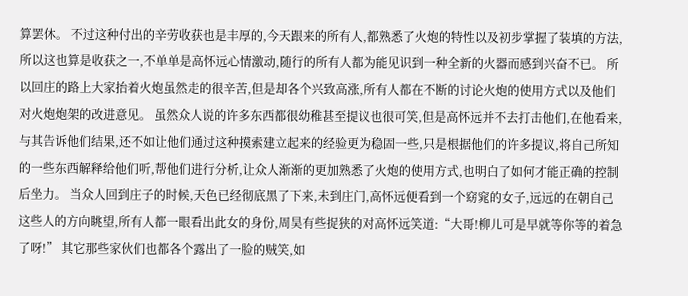算罢休。 不过这种付出的辛劳收获也是丰厚的,今天跟来的所有人,都熟悉了火炮的特性以及初步掌握了装填的方法,所以这也算是收获之一,不单单是高怀远心情激动,随行的所有人都为能见识到一种全新的火器而感到兴奋不已。 所以回庄的路上大家抬着火炮虽然走的很辛苦,但是却各个兴致高涨,所有人都在不断的讨论火炮的使用方式以及他们对火炮炮架的改进意见。 虽然众人说的许多东西都很幼稚甚至提议也很可笑,但是高怀远并不去打击他们,在他看来,与其告诉他们结果,还不如让他们通过这种摸索建立起来的经验更为稳固一些,只是根据他们的许多提议,将自己所知的一些东西解释给他们听,帮他们进行分析,让众人渐渐的更加熟悉了火炮的使用方式,也明白了如何才能正确的控制后坐力。 当众人回到庄子的时候,天色已经彻底黑了下来,未到庄门,高怀远便看到一个窈窕的女子,远远的在朝自己这些人的方向眺望,所有人都一眼看出此女的身份,周昊有些捉狭的对高怀远笑道:“大哥!柳儿可是早就等你等的着急了呀!” 其它那些家伙们也都各个露出了一脸的贼笑,如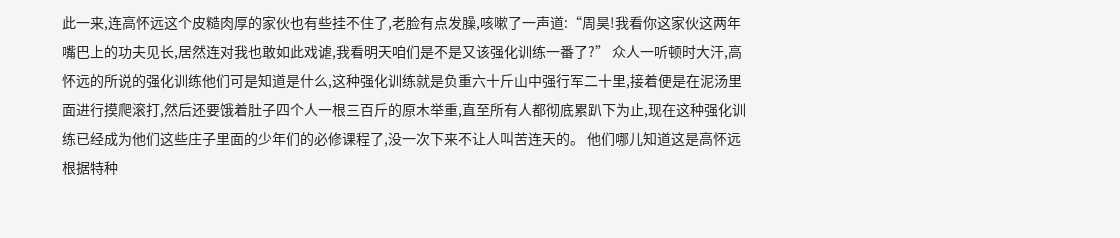此一来,连高怀远这个皮糙肉厚的家伙也有些挂不住了,老脸有点发臊,咳嗽了一声道:“周昊!我看你这家伙这两年嘴巴上的功夫见长,居然连对我也敢如此戏谑,我看明天咱们是不是又该强化训练一番了?” 众人一听顿时大汗,高怀远的所说的强化训练他们可是知道是什么,这种强化训练就是负重六十斤山中强行军二十里,接着便是在泥汤里面进行摸爬滚打,然后还要饿着肚子四个人一根三百斤的原木举重,直至所有人都彻底累趴下为止,现在这种强化训练已经成为他们这些庄子里面的少年们的必修课程了,没一次下来不让人叫苦连天的。 他们哪儿知道这是高怀远根据特种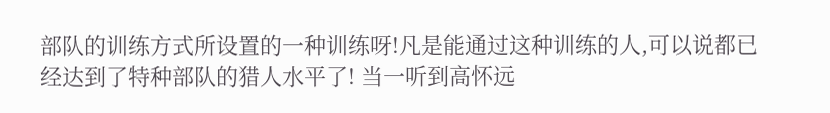部队的训练方式所设置的一种训练呀!凡是能通过这种训练的人,可以说都已经达到了特种部队的猎人水平了! 当一听到高怀远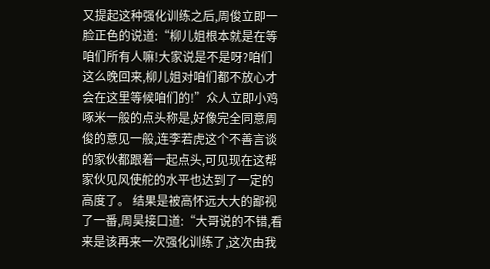又提起这种强化训练之后,周俊立即一脸正色的说道:“柳儿姐根本就是在等咱们所有人嘛!大家说是不是呀?咱们这么晚回来,柳儿姐对咱们都不放心才会在这里等候咱们的!”众人立即小鸡啄米一般的点头称是,好像完全同意周俊的意见一般,连李若虎这个不善言谈的家伙都跟着一起点头,可见现在这帮家伙见风使舵的水平也达到了一定的高度了。 结果是被高怀远大大的鄙视了一番,周昊接口道:“大哥说的不错,看来是该再来一次强化训练了,这次由我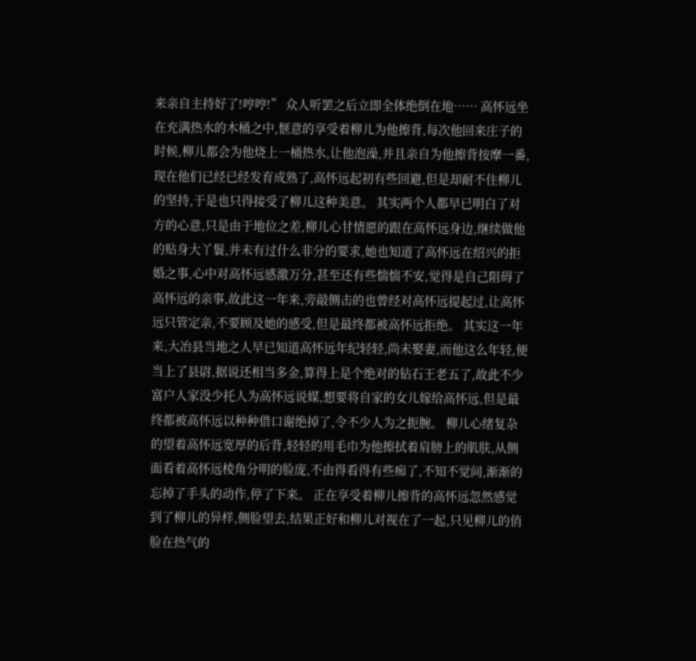来亲自主持好了!哼哼!” 众人听罢之后立即全体绝倒在地…… 高怀远坐在充满热水的木桶之中,惬意的享受着柳儿为他擦背,每次他回来庄子的时候,柳儿都会为他烧上一桶热水,让他泡澡,并且亲自为他擦背按摩一番,现在他们已经已经发育成熟了,高怀远起初有些回避,但是却耐不住柳儿的坚持,于是也只得接受了柳儿这种美意。 其实两个人都早已明白了对方的心意,只是由于地位之差,柳儿心甘情愿的跟在高怀远身边,继续做他的贴身大丫鬟,并未有过什么非分的要求,她也知道了高怀远在绍兴的拒婚之事,心中对高怀远感激万分,甚至还有些惴惴不安,觉得是自己阻碍了高怀远的亲事,故此这一年来,旁敲侧击的也曾经对高怀远提起过,让高怀远只管定亲,不要顾及她的感受,但是最终都被高怀远拒绝。 其实这一年来,大冶县当地之人早已知道高怀远年纪轻轻,尚未娶妻,而他这么年轻,便当上了县尉,据说还相当多金,算得上是个绝对的钻石王老五了,故此不少富户人家没少托人为高怀远说媒,想要将自家的女儿嫁给高怀远,但是最终都被高怀远以种种借口谢绝掉了,令不少人为之扼腕。 柳儿心绪复杂的望着高怀远宽厚的后背,轻轻的用毛巾为他擦拭着肩膀上的肌肤,从侧面看着高怀远棱角分明的脸庞,不由得看得有些痴了,不知不觉间,渐渐的忘掉了手头的动作,停了下来。 正在享受着柳儿擦背的高怀远忽然感觉到了柳儿的异样,侧脸望去,结果正好和柳儿对视在了一起,只见柳儿的俏脸在热气的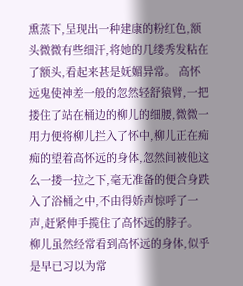熏蒸下,呈现出一种建康的粉红色,额头微微有些细汗,将她的几缕秀发粘在了额头,看起来甚是妩媚异常。 高怀远鬼使神差一般的忽然轻舒猿臂,一把搂住了站在桶边的柳儿的细腰,微微一用力便将柳儿拦入了怀中,柳儿正在痴痴的望着高怀远的身体,忽然间被他这么一搂一拉之下,毫无准备的便合身跌入了浴桶之中,不由得娇声惊呼了一声,赶紧伸手揽住了高怀远的脖子。 柳儿虽然经常看到高怀远的身体,似乎是早已习以为常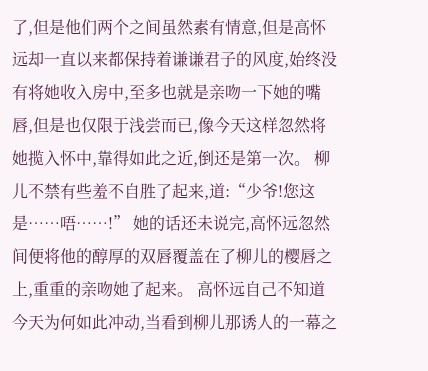了,但是他们两个之间虽然素有情意,但是高怀远却一直以来都保持着谦谦君子的风度,始终没有将她收入房中,至多也就是亲吻一下她的嘴唇,但是也仅限于浅尝而已,像今天这样忽然将她揽入怀中,靠得如此之近,倒还是第一次。 柳儿不禁有些羞不自胜了起来,道:“少爷!您这是……唔……!” 她的话还未说完,高怀远忽然间便将他的醇厚的双唇覆盖在了柳儿的樱唇之上,重重的亲吻她了起来。 高怀远自己不知道今天为何如此冲动,当看到柳儿那诱人的一幕之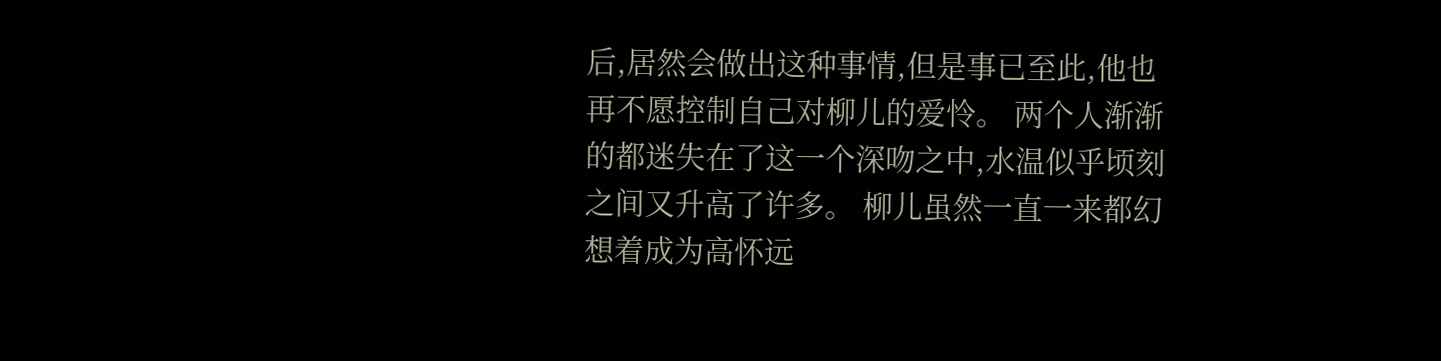后,居然会做出这种事情,但是事已至此,他也再不愿控制自己对柳儿的爱怜。 两个人渐渐的都迷失在了这一个深吻之中,水温似乎顷刻之间又升高了许多。 柳儿虽然一直一来都幻想着成为高怀远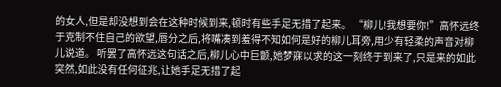的女人,但是却没想到会在这种时候到来,顿时有些手足无措了起来。 “柳儿!我想要你!”高怀远终于克制不住自己的欲望,唇分之后,将嘴凑到羞得不知如何是好的柳儿耳旁,用少有轻柔的声音对柳儿说道。 听罢了高怀远这句话之后,柳儿心中巨颤,她梦寐以求的这一刻终于到来了,只是来的如此突然,如此没有任何征兆,让她手足无措了起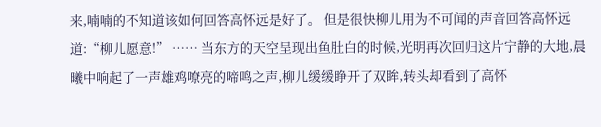来,喃喃的不知道该如何回答高怀远是好了。 但是很快柳儿用为不可闻的声音回答高怀远道:“柳儿愿意!” …… 当东方的天空呈现出鱼肚白的时候,光明再次回归这片宁静的大地,晨曦中响起了一声雄鸡嘹亮的啼鸣之声,柳儿缓缓睁开了双眸,转头却看到了高怀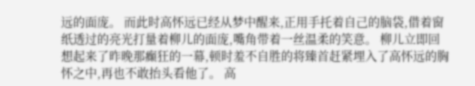远的面庞。 而此时高怀远已经从梦中醒来,正用手托着自己的脑袋,借着窗纸透过的亮光打量着柳儿的面庞,嘴角带着一丝温柔的笑意。 柳儿立即回想起来了昨晚那癫狂的一幕,顿时羞不自胜的将臻首赶紧埋入了高怀远的胸怀之中,再也不敢抬头看他了。 高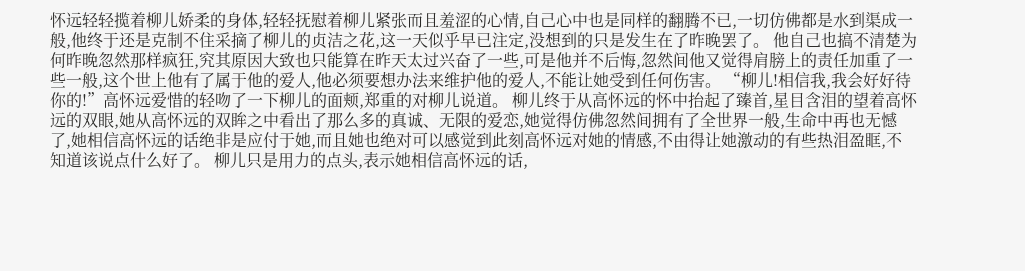怀远轻轻揽着柳儿娇柔的身体,轻轻抚慰着柳儿紧张而且羞涩的心情,自己心中也是同样的翻腾不已,一切仿佛都是水到渠成一般,他终于还是克制不住采摘了柳儿的贞洁之花,这一天似乎早已注定,没想到的只是发生在了昨晚罢了。 他自己也搞不清楚为何昨晚忽然那样疯狂,究其原因大致也只能算在昨天太过兴奋了一些,可是他并不后悔,忽然间他又觉得肩膀上的责任加重了一些一般,这个世上他有了属于他的爱人,他必须要想办法来维护他的爱人,不能让她受到任何伤害。 “柳儿!相信我,我会好好待你的!”高怀远爱惜的轻吻了一下柳儿的面颊,郑重的对柳儿说道。 柳儿终于从高怀远的怀中抬起了臻首,星目含泪的望着高怀远的双眼,她从高怀远的双眸之中看出了那么多的真诚、无限的爱恋,她觉得仿佛忽然间拥有了全世界一般,生命中再也无憾了,她相信高怀远的话绝非是应付于她,而且她也绝对可以感觉到此刻高怀远对她的情感,不由得让她激动的有些热泪盈眶,不知道该说点什么好了。 柳儿只是用力的点头,表示她相信高怀远的话,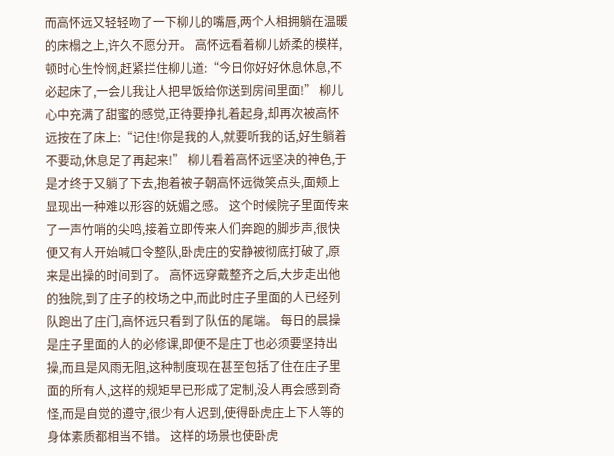而高怀远又轻轻吻了一下柳儿的嘴唇,两个人相拥躺在温暖的床榻之上,许久不愿分开。 高怀远看着柳儿娇柔的模样,顿时心生怜悯,赶紧拦住柳儿道:“今日你好好休息休息,不必起床了,一会儿我让人把早饭给你送到房间里面!” 柳儿心中充满了甜蜜的感觉,正待要挣扎着起身,却再次被高怀远按在了床上:“记住!你是我的人,就要听我的话,好生躺着不要动,休息足了再起来!” 柳儿看着高怀远坚决的神色,于是才终于又躺了下去,抱着被子朝高怀远微笑点头,面颊上显现出一种难以形容的妩媚之感。 这个时候院子里面传来了一声竹哨的尖鸣,接着立即传来人们奔跑的脚步声,很快便又有人开始喊口令整队,卧虎庄的安静被彻底打破了,原来是出操的时间到了。 高怀远穿戴整齐之后,大步走出他的独院,到了庄子的校场之中,而此时庄子里面的人已经列队跑出了庄门,高怀远只看到了队伍的尾端。 每日的晨操是庄子里面的人的必修课,即便不是庄丁也必须要坚持出操,而且是风雨无阻,这种制度现在甚至包括了住在庄子里面的所有人,这样的规矩早已形成了定制,没人再会感到奇怪,而是自觉的遵守,很少有人迟到,使得卧虎庄上下人等的身体素质都相当不错。 这样的场景也使卧虎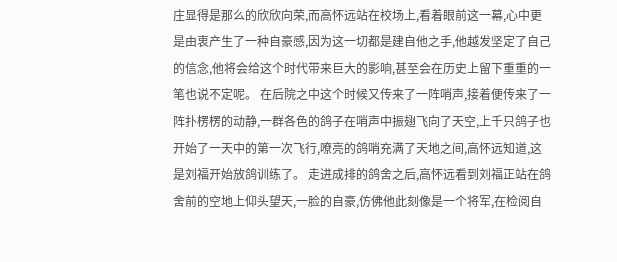庄显得是那么的欣欣向荣,而高怀远站在校场上,看着眼前这一幕,心中更是由衷产生了一种自豪感,因为这一切都是建自他之手,他越发坚定了自己的信念,他将会给这个时代带来巨大的影响,甚至会在历史上留下重重的一笔也说不定呢。 在后院之中这个时候又传来了一阵哨声,接着便传来了一阵扑楞楞的动静,一群各色的鸽子在哨声中振翅飞向了天空,上千只鸽子也开始了一天中的第一次飞行,嘹亮的鸽哨充满了天地之间,高怀远知道,这是刘福开始放鸽训练了。 走进成排的鸽舍之后,高怀远看到刘福正站在鸽舍前的空地上仰头望天,一脸的自豪,仿佛他此刻像是一个将军,在检阅自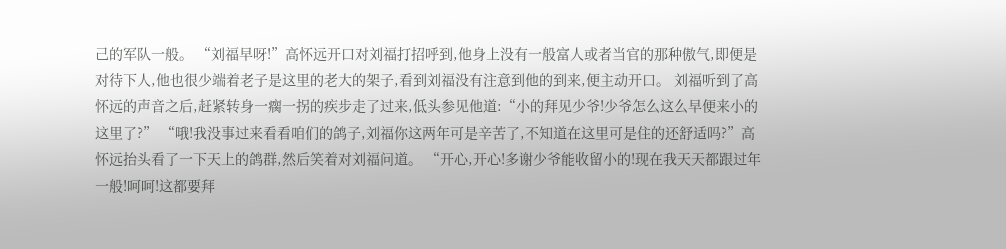己的军队一般。 “刘福早呀!”高怀远开口对刘福打招呼到,他身上没有一般富人或者当官的那种傲气,即便是对待下人,他也很少端着老子是这里的老大的架子,看到刘福没有注意到他的到来,便主动开口。 刘福听到了高怀远的声音之后,赶紧转身一瘸一拐的疾步走了过来,低头参见他道:“小的拜见少爷!少爷怎么这么早便来小的这里了?” “哦!我没事过来看看咱们的鸽子,刘福你这两年可是辛苦了,不知道在这里可是住的还舒适吗?”高怀远抬头看了一下天上的鸽群,然后笑着对刘福问道。 “开心,开心!多谢少爷能收留小的!现在我天天都跟过年一般!呵呵!这都要拜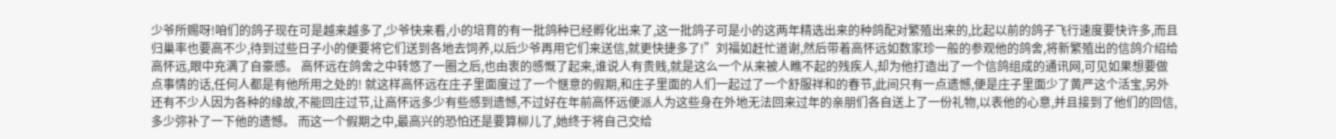少爷所赐呀!咱们的鸽子现在可是越来越多了,少爷快来看,小的培育的有一批鸽种已经孵化出来了,这一批鸽子可是小的这两年精选出来的种鸽配对繁殖出来的,比起以前的鸽子飞行速度要快许多,而且归巢率也要高不少,待到过些日子小的便要将它们送到各地去饲养,以后少爷再用它们来送信,就更快捷多了!”刘福如赶忙道谢,然后带着高怀远如数家珍一般的参观他的鸽舍,将新繁殖出的信鸽介绍给高怀远,眼中充满了自豪感。 高怀远在鸽舍之中转悠了一圈之后,也由衷的感慨了起来,谁说人有贵贱,就是这么一个从来被人瞧不起的残疾人,却为他打造出了一个信鸽组成的通讯网,可见如果想要做点事情的话,任何人都是有他所用之处的! 就这样高怀远在庄子里面度过了一个惬意的假期,和庄子里面的人们一起过了一个舒服祥和的春节,此间只有一点遗憾,便是庄子里面少了黄严这个活宝,另外还有不少人因为各种的缘故,不能回庄过节,让高怀远多少有些感到遗憾,不过好在年前高怀远便派人为这些身在外地无法回来过年的亲朋们各自送上了一份礼物,以表他的心意,并且接到了他们的回信,多少弥补了一下他的遗憾。 而这一个假期之中,最高兴的恐怕还是要算柳儿了,她终于将自己交给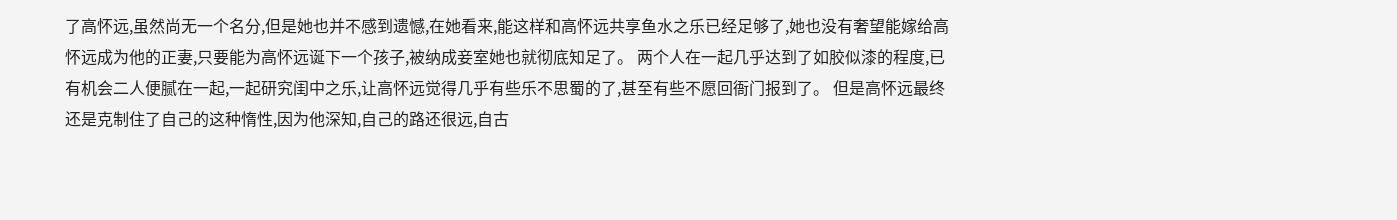了高怀远,虽然尚无一个名分,但是她也并不感到遗憾,在她看来,能这样和高怀远共享鱼水之乐已经足够了,她也没有奢望能嫁给高怀远成为他的正妻,只要能为高怀远诞下一个孩子,被纳成妾室她也就彻底知足了。 两个人在一起几乎达到了如胶似漆的程度,已有机会二人便腻在一起,一起研究闺中之乐,让高怀远觉得几乎有些乐不思蜀的了,甚至有些不愿回衙门报到了。 但是高怀远最终还是克制住了自己的这种惰性,因为他深知,自己的路还很远,自古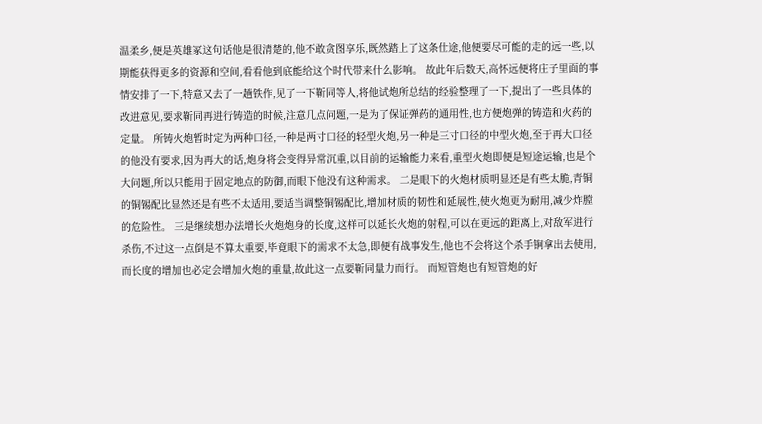温柔乡,便是英雄冢这句话他是很清楚的,他不敢贪图享乐,既然踏上了这条仕途,他便要尽可能的走的远一些,以期能获得更多的资源和空间,看看他到底能给这个时代带来什么影响。 故此年后数天,高怀远便将庄子里面的事情安排了一下,特意又去了一趟铁作,见了一下靳同等人,将他试炮所总结的经验整理了一下,提出了一些具体的改进意见,要求靳同再进行铸造的时候,注意几点问题,一是为了保证弹药的通用性,也方便炮弹的铸造和火药的定量。 所铸火炮暂时定为两种口径,一种是两寸口径的轻型火炮,另一种是三寸口径的中型火炮,至于再大口径的他没有要求,因为再大的话,炮身将会变得异常沉重,以目前的运输能力来看,重型火炮即便是短途运输,也是个大问题,所以只能用于固定地点的防御,而眼下他没有这种需求。 二是眼下的火炮材质明显还是有些太脆,青铜的铜锡配比显然还是有些不太适用,要适当调整铜锡配比,增加材质的韧性和延展性,使火炮更为耐用,减少炸膛的危险性。 三是继续想办法增长火炮炮身的长度,这样可以延长火炮的射程,可以在更远的距离上,对敌军进行杀伤,不过这一点倒是不算太重要,毕竟眼下的需求不太急,即便有战事发生,他也不会将这个杀手锏拿出去使用,而长度的增加也必定会增加火炮的重量,故此这一点要靳同量力而行。 而短管炮也有短管炮的好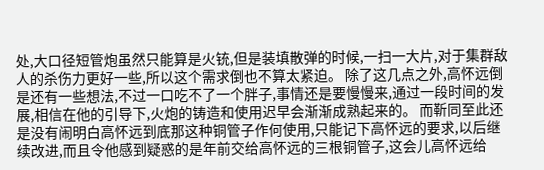处,大口径短管炮虽然只能算是火铳,但是装填散弹的时候,一扫一大片,对于集群敌人的杀伤力更好一些,所以这个需求倒也不算太紧迫。 除了这几点之外,高怀远倒是还有一些想法,不过一口吃不了一个胖子,事情还是要慢慢来,通过一段时间的发展,相信在他的引导下,火炮的铸造和使用迟早会渐渐成熟起来的。 而靳同至此还是没有闹明白高怀远到底那这种铜管子作何使用,只能记下高怀远的要求,以后继续改进,而且令他感到疑惑的是年前交给高怀远的三根铜管子,这会儿高怀远给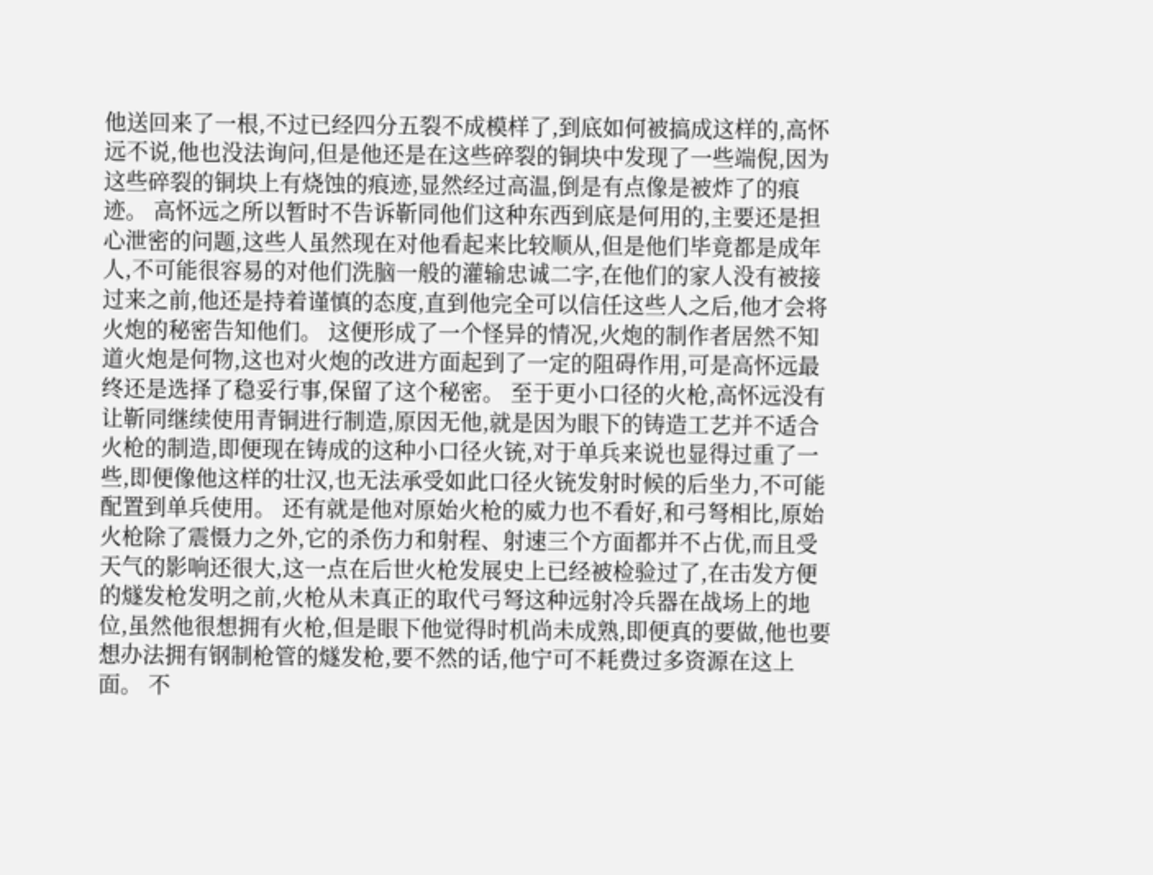他送回来了一根,不过已经四分五裂不成模样了,到底如何被搞成这样的,高怀远不说,他也没法询问,但是他还是在这些碎裂的铜块中发现了一些端倪,因为这些碎裂的铜块上有烧蚀的痕迹,显然经过高温,倒是有点像是被炸了的痕迹。 高怀远之所以暂时不告诉靳同他们这种东西到底是何用的,主要还是担心泄密的问题,这些人虽然现在对他看起来比较顺从,但是他们毕竟都是成年人,不可能很容易的对他们洗脑一般的灌输忠诚二字,在他们的家人没有被接过来之前,他还是持着谨慎的态度,直到他完全可以信任这些人之后,他才会将火炮的秘密告知他们。 这便形成了一个怪异的情况,火炮的制作者居然不知道火炮是何物,这也对火炮的改进方面起到了一定的阻碍作用,可是高怀远最终还是选择了稳妥行事,保留了这个秘密。 至于更小口径的火枪,高怀远没有让靳同继续使用青铜进行制造,原因无他,就是因为眼下的铸造工艺并不适合火枪的制造,即便现在铸成的这种小口径火铳,对于单兵来说也显得过重了一些,即便像他这样的壮汉,也无法承受如此口径火铳发射时候的后坐力,不可能配置到单兵使用。 还有就是他对原始火枪的威力也不看好,和弓弩相比,原始火枪除了震慑力之外,它的杀伤力和射程、射速三个方面都并不占优,而且受天气的影响还很大,这一点在后世火枪发展史上已经被检验过了,在击发方便的燧发枪发明之前,火枪从未真正的取代弓弩这种远射冷兵器在战场上的地位,虽然他很想拥有火枪,但是眼下他觉得时机尚未成熟,即便真的要做,他也要想办法拥有钢制枪管的燧发枪,要不然的话,他宁可不耗费过多资源在这上面。 不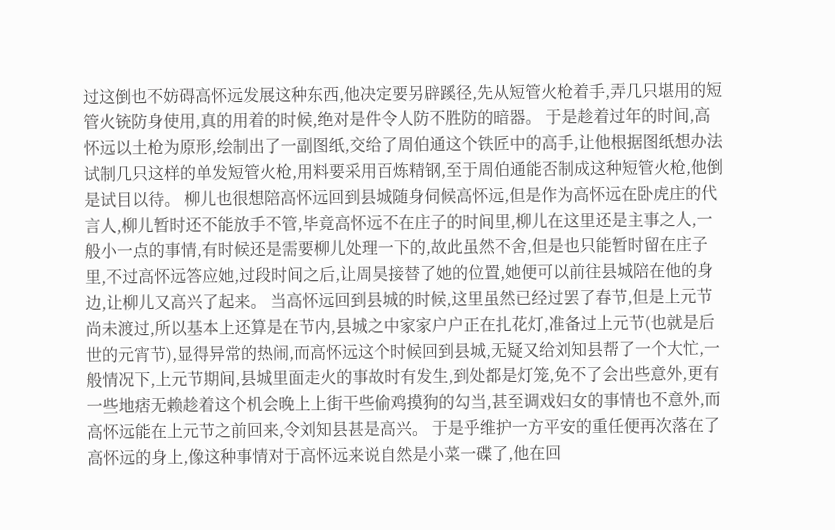过这倒也不妨碍高怀远发展这种东西,他决定要另辟蹊径,先从短管火枪着手,弄几只堪用的短管火铳防身使用,真的用着的时候,绝对是件令人防不胜防的暗器。 于是趁着过年的时间,高怀远以土枪为原形,绘制出了一副图纸,交给了周伯通这个铁匠中的高手,让他根据图纸想办法试制几只这样的单发短管火枪,用料要采用百炼精钢,至于周伯通能否制成这种短管火枪,他倒是试目以待。 柳儿也很想陪高怀远回到县城随身伺候高怀远,但是作为高怀远在卧虎庄的代言人,柳儿暂时还不能放手不管,毕竟高怀远不在庄子的时间里,柳儿在这里还是主事之人,一般小一点的事情,有时候还是需要柳儿处理一下的,故此虽然不舍,但是也只能暂时留在庄子里,不过高怀远答应她,过段时间之后,让周昊接替了她的位置,她便可以前往县城陪在他的身边,让柳儿又高兴了起来。 当高怀远回到县城的时候,这里虽然已经过罢了春节,但是上元节尚未渡过,所以基本上还算是在节内,县城之中家家户户正在扎花灯,准备过上元节(也就是后世的元宵节),显得异常的热闹,而高怀远这个时候回到县城,无疑又给刘知县帮了一个大忙,一般情况下,上元节期间,县城里面走火的事故时有发生,到处都是灯笼,免不了会出些意外,更有一些地痞无赖趁着这个机会晚上上街干些偷鸡摸狗的勾当,甚至调戏妇女的事情也不意外,而高怀远能在上元节之前回来,令刘知县甚是高兴。 于是乎维护一方平安的重任便再次落在了高怀远的身上,像这种事情对于高怀远来说自然是小菜一碟了,他在回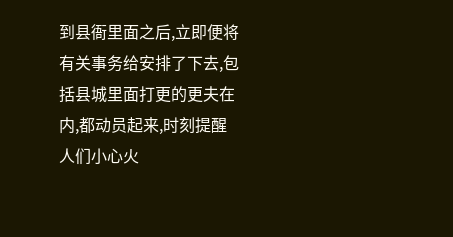到县衙里面之后,立即便将有关事务给安排了下去,包括县城里面打更的更夫在内,都动员起来,时刻提醒人们小心火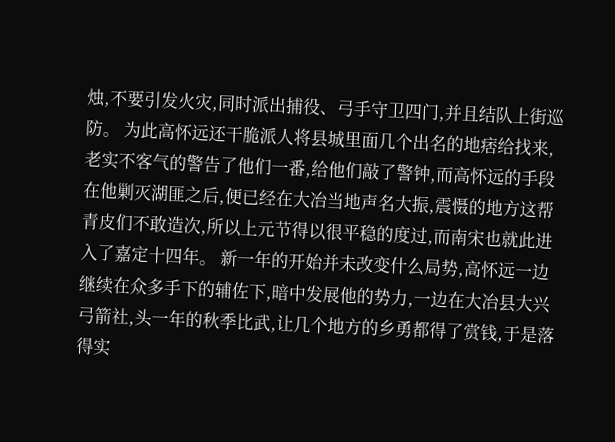烛,不要引发火灾,同时派出捕役、弓手守卫四门,并且结队上街巡防。 为此高怀远还干脆派人将县城里面几个出名的地痞给找来,老实不客气的警告了他们一番,给他们敲了警钟,而高怀远的手段在他剿灭湖匪之后,便已经在大冶当地声名大振,震慑的地方这帮青皮们不敢造次,所以上元节得以很平稳的度过,而南宋也就此进入了嘉定十四年。 新一年的开始并未改变什么局势,高怀远一边继续在众多手下的辅佐下,暗中发展他的势力,一边在大冶县大兴弓箭社,头一年的秋季比武,让几个地方的乡勇都得了赏钱,于是落得实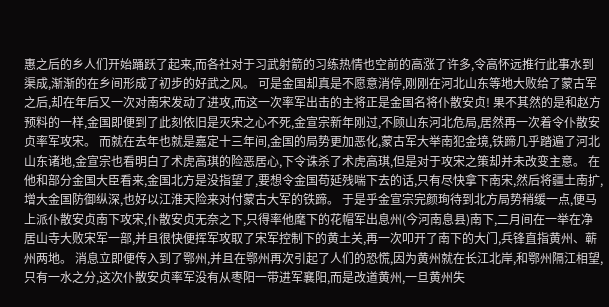惠之后的乡人们开始踊跃了起来,而各社对于习武射箭的习练热情也空前的高涨了许多,令高怀远推行此事水到渠成,渐渐的在乡间形成了初步的好武之风。 可是金国却真是不愿意消停,刚刚在河北山东等地大败给了蒙古军之后,却在年后又一次对南宋发动了进攻,而这一次率军出击的主将正是金国名将仆散安贞! 果不其然的是和赵方预料的一样,金国即便到了此刻依旧是灭宋之心不死,金宣宗新年刚过,不顾山东河北危局,居然再一次着令仆散安贞率军攻宋。 而就在去年也就是嘉定十三年间,金国的局势更加恶化,蒙古军大举南犯金境,铁蹄几乎踏遍了河北山东诸地,金宣宗也看明白了术虎高琪的险恶居心,下令诛杀了术虎高琪,但是对于攻宋之策却并未改变主意。 在他和部分金国大臣看来,金国北方是没指望了,要想令金国苟延残喘下去的话,只有尽快拿下南宋,然后将疆土南扩,增大金国防御纵深,也好以江淮天险来对付蒙古大军的铁蹄。 于是乎金宣宗完颜珣待到北方局势稍缓一点,便马上派仆散安贞南下攻宋,仆散安贞无奈之下,只得率他麾下的花帽军出息州(今河南息县)南下,二月间在一举在净居山寺大败宋军一部,并且很快便挥军攻取了宋军控制下的黄土关,再一次叩开了南下的大门,兵锋直指黄州、蕲州两地。 消息立即便传入到了鄂州,并且在鄂州再次引起了人们的恐慌,因为黄州就在长江北岸,和鄂州隔江相望,只有一水之分,这次仆散安贞率军没有从枣阳一带进军襄阳,而是改道黄州,一旦黄州失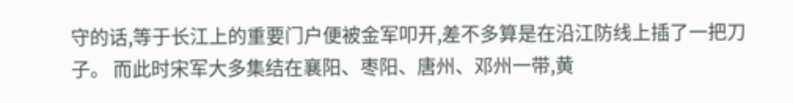守的话,等于长江上的重要门户便被金军叩开,差不多算是在沿江防线上插了一把刀子。 而此时宋军大多集结在襄阳、枣阳、唐州、邓州一带,黄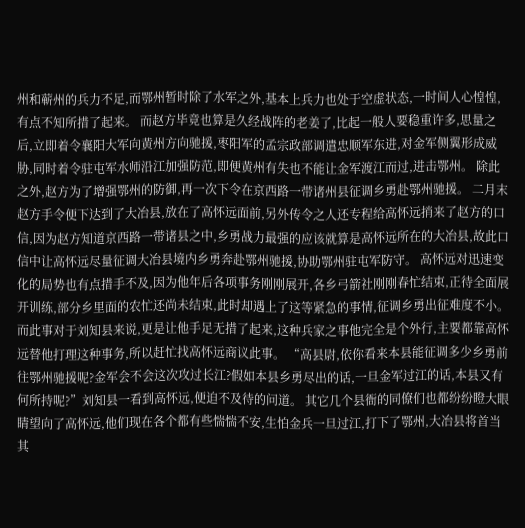州和蕲州的兵力不足,而鄂州暂时除了水军之外,基本上兵力也处于空虚状态,一时间人心惶惶,有点不知所措了起来。 而赵方毕竟也算是久经战阵的老姜了,比起一般人要稳重许多,思量之后,立即着令襄阳大军向黄州方向驰援,枣阳军的孟宗政部调遣忠顺军东进,对金军侧翼形成威胁,同时着令驻屯军水师沿江加强防范,即便黄州有失也不能让金军渡江而过,进击鄂州。 除此之外,赵方为了增强鄂州的防御,再一次下令在京西路一带诸州县征调乡勇赴鄂州驰援。 二月末赵方手令便下达到了大冶县,放在了高怀远面前,另外传令之人还专程给高怀远捎来了赵方的口信,因为赵方知道京西路一带诸县之中,乡勇战力最强的应该就算是高怀远所在的大冶县,故此口信中让高怀远尽量征调大冶县境内乡勇奔赴鄂州驰援,协助鄂州驻屯军防守。 高怀远对迅速变化的局势也有点措手不及,因为他年后各项事务刚刚展开,各乡弓箭社刚刚春忙结束,正待全面展开训练,部分乡里面的农忙还尚未结束,此时却遇上了这等紧急的事情,征调乡勇出征难度不小。 而此事对于刘知县来说,更是让他手足无措了起来,这种兵家之事他完全是个外行,主要都靠高怀远替他打理这种事务,所以赶忙找高怀远商议此事。 “高县尉,依你看来本县能征调多少乡勇前往鄂州驰援呢?金军会不会这次攻过长江?假如本县乡勇尽出的话,一旦金军过江的话,本县又有何所持呢?”刘知县一看到高怀远,便迫不及待的问道。 其它几个县衙的同僚们也都纷纷瞪大眼睛望向了高怀远,他们现在各个都有些惴惴不安,生怕金兵一旦过江,打下了鄂州,大冶县将首当其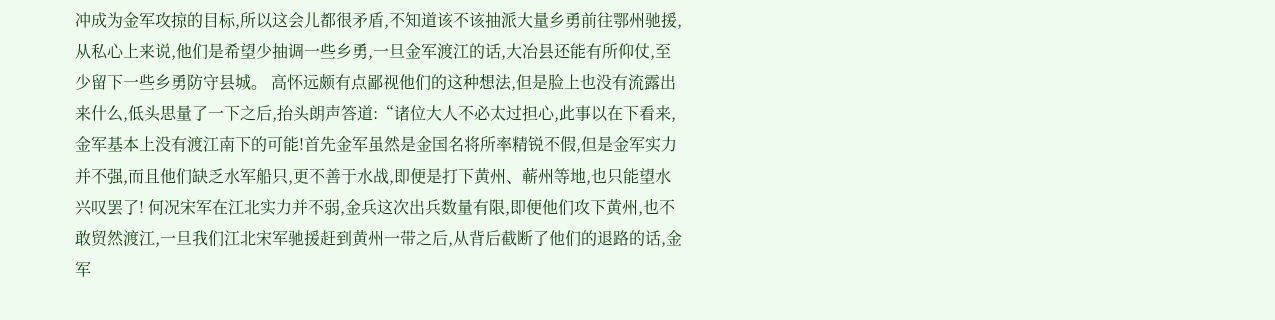冲成为金军攻掠的目标,所以这会儿都很矛盾,不知道该不该抽派大量乡勇前往鄂州驰援,从私心上来说,他们是希望少抽调一些乡勇,一旦金军渡江的话,大冶县还能有所仰仗,至少留下一些乡勇防守县城。 高怀远颇有点鄙视他们的这种想法,但是脸上也没有流露出来什么,低头思量了一下之后,抬头朗声答道:“诸位大人不必太过担心,此事以在下看来,金军基本上没有渡江南下的可能!首先金军虽然是金国名将所率精锐不假,但是金军实力并不强,而且他们缺乏水军船只,更不善于水战,即便是打下黄州、蕲州等地,也只能望水兴叹罢了! 何况宋军在江北实力并不弱,金兵这次出兵数量有限,即便他们攻下黄州,也不敢贸然渡江,一旦我们江北宋军驰援赶到黄州一带之后,从背后截断了他们的退路的话,金军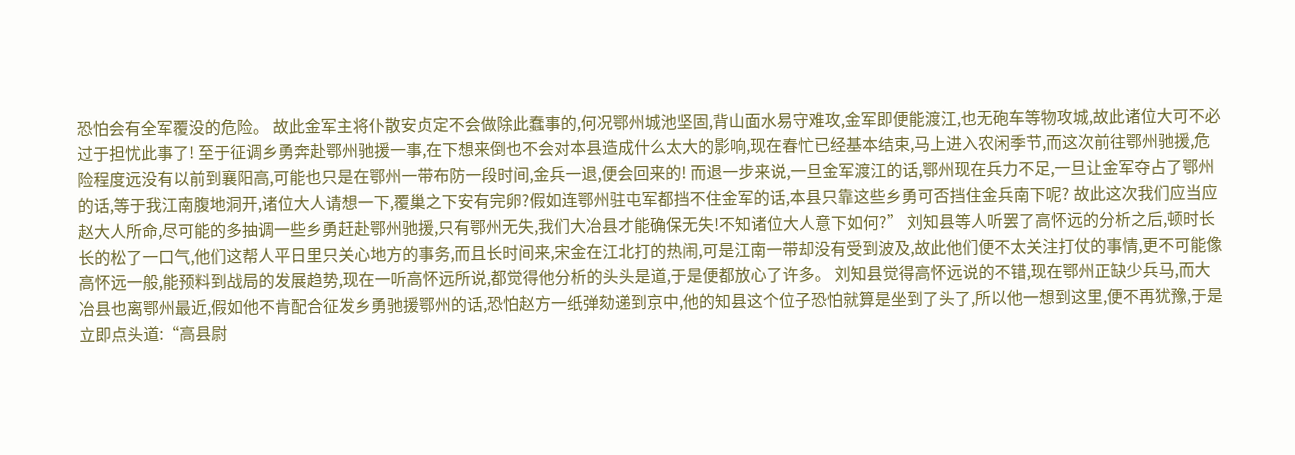恐怕会有全军覆没的危险。 故此金军主将仆散安贞定不会做除此蠢事的,何况鄂州城池坚固,背山面水易守难攻,金军即便能渡江,也无砲车等物攻城,故此诸位大可不必过于担忧此事了! 至于征调乡勇奔赴鄂州驰援一事,在下想来倒也不会对本县造成什么太大的影响,现在春忙已经基本结束,马上进入农闲季节,而这次前往鄂州驰援,危险程度远没有以前到襄阳高,可能也只是在鄂州一带布防一段时间,金兵一退,便会回来的! 而退一步来说,一旦金军渡江的话,鄂州现在兵力不足,一旦让金军夺占了鄂州的话,等于我江南腹地洞开,诸位大人请想一下,覆巢之下安有完卵?假如连鄂州驻屯军都挡不住金军的话,本县只靠这些乡勇可否挡住金兵南下呢? 故此这次我们应当应赵大人所命,尽可能的多抽调一些乡勇赶赴鄂州驰援,只有鄂州无失,我们大冶县才能确保无失!不知诸位大人意下如何?” 刘知县等人听罢了高怀远的分析之后,顿时长长的松了一口气,他们这帮人平日里只关心地方的事务,而且长时间来,宋金在江北打的热闹,可是江南一带却没有受到波及,故此他们便不太关注打仗的事情,更不可能像高怀远一般,能预料到战局的发展趋势,现在一听高怀远所说,都觉得他分析的头头是道,于是便都放心了许多。 刘知县觉得高怀远说的不错,现在鄂州正缺少兵马,而大冶县也离鄂州最近,假如他不肯配合征发乡勇驰援鄂州的话,恐怕赵方一纸弹劾递到京中,他的知县这个位子恐怕就算是坐到了头了,所以他一想到这里,便不再犹豫,于是立即点头道:“高县尉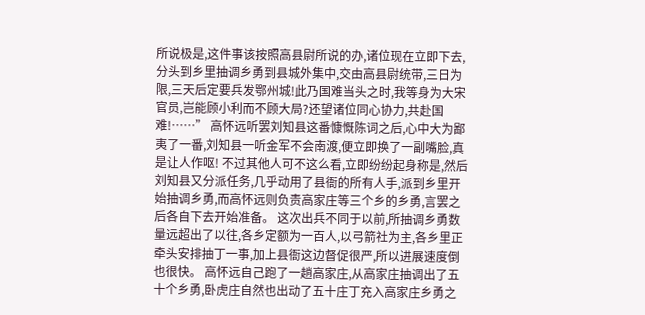所说极是,这件事该按照高县尉所说的办,诸位现在立即下去,分头到乡里抽调乡勇到县城外集中,交由高县尉统带,三日为限,三天后定要兵发鄂州城!此乃国难当头之时,我等身为大宋官员,岂能顾小利而不顾大局?还望诸位同心协力,共赴国难!……” 高怀远听罢刘知县这番慷慨陈词之后,心中大为鄙夷了一番,刘知县一听金军不会南渡,便立即换了一副嘴脸,真是让人作呕! 不过其他人可不这么看,立即纷纷起身称是,然后刘知县又分派任务,几乎动用了县衙的所有人手,派到乡里开始抽调乡勇,而高怀远则负责高家庄等三个乡的乡勇,言罢之后各自下去开始准备。 这次出兵不同于以前,所抽调乡勇数量远超出了以往,各乡定额为一百人,以弓箭社为主,各乡里正牵头安排抽丁一事,加上县衙这边督促很严,所以进展速度倒也很快。 高怀远自己跑了一趟高家庄,从高家庄抽调出了五十个乡勇,卧虎庄自然也出动了五十庄丁充入高家庄乡勇之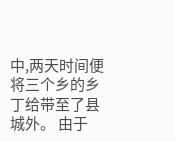中,两天时间便将三个乡的乡丁给带至了县城外。 由于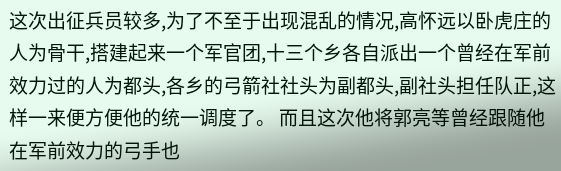这次出征兵员较多,为了不至于出现混乱的情况,高怀远以卧虎庄的人为骨干,搭建起来一个军官团,十三个乡各自派出一个曾经在军前效力过的人为都头,各乡的弓箭社社头为副都头,副社头担任队正,这样一来便方便他的统一调度了。 而且这次他将郭亮等曾经跟随他在军前效力的弓手也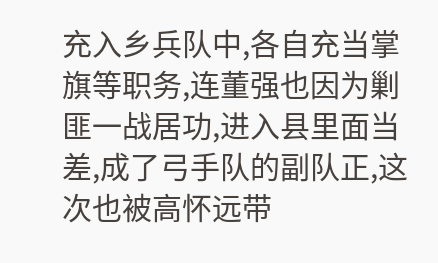充入乡兵队中,各自充当掌旗等职务,连董强也因为剿匪一战居功,进入县里面当差,成了弓手队的副队正,这次也被高怀远带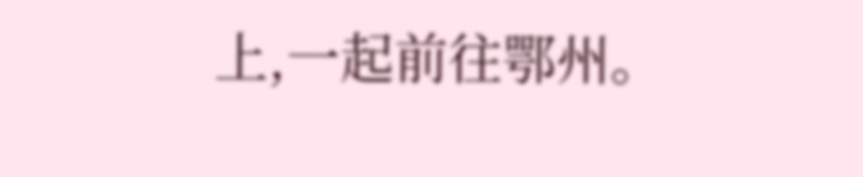上,一起前往鄂州。